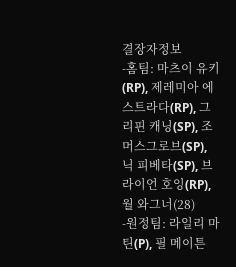결장자정보
-홈팀: 마츠이 유키(RP), 제레미아 에스트라다(RP), 그리핀 캐닝(SP), 조머스그로브(SP), 닉 피베타(SP), 브라이언 호잉(RP), 월 와그너(28)
-원정팀: 라일리 마틴(P), 필 메이튼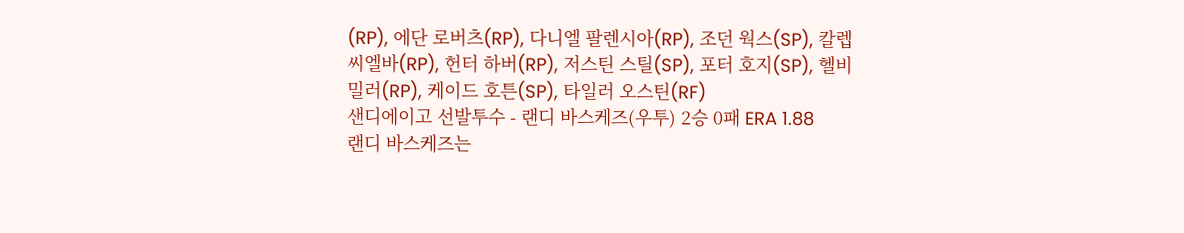(RP), 에단 로버츠(RP), 다니엘 팔렌시아(RP), 조던 웍스(SP), 칼렙 씨엘바(RP), 헌터 하버(RP), 저스틴 스틸(SP), 포터 호지(SP), 헬비 밀러(RP), 케이드 호튼(SP), 타일러 오스틴(RF)
샌디에이고 선발투수 - 랜디 바스케즈(우투) 2승 0패 ERA 1.88
랜디 바스케즈는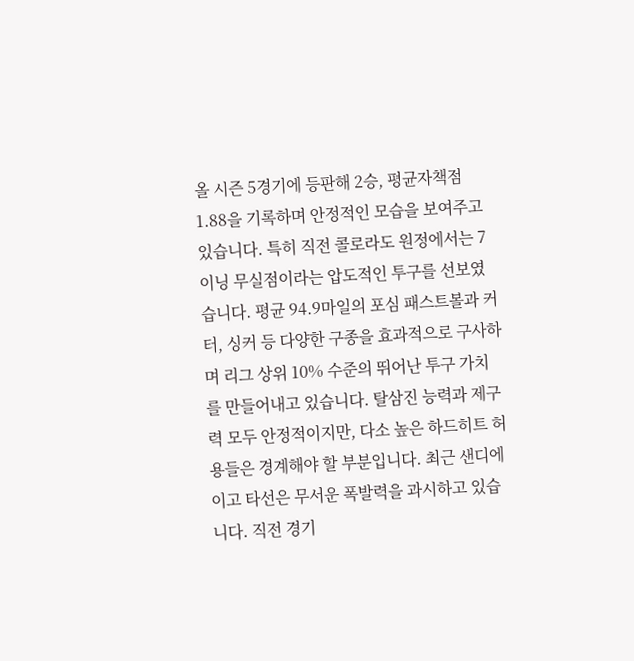올 시즌 5경기에 등판해 2승, 평균자책점 1.88을 기록하며 안정적인 모습을 보여주고 있습니다. 특히 직전 콜로라도 원정에서는 7이닝 무실점이라는 압도적인 투구를 선보였습니다. 평균 94.9마일의 포심 패스트볼과 커터, 싱커 등 다양한 구종을 효과적으로 구사하며 리그 상위 10% 수준의 뛰어난 투구 가치를 만들어내고 있습니다. 탈삼진 능력과 제구력 모두 안정적이지만, 다소 높은 하드히트 허용들은 경계해야 할 부분입니다. 최근 샌디에이고 타선은 무서운 폭발력을 과시하고 있습니다. 직전 경기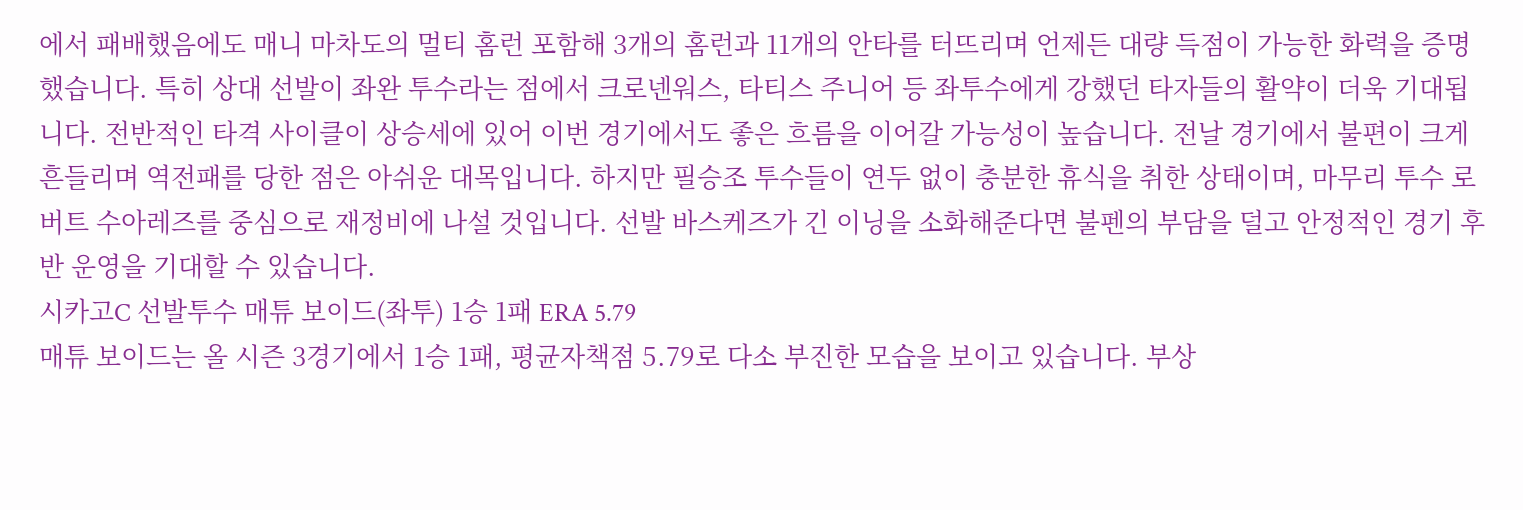에서 패배했음에도 매니 마차도의 멀티 홈런 포함해 3개의 홈런과 11개의 안타를 터뜨리며 언제든 대량 득점이 가능한 화력을 증명했습니다. 특히 상대 선발이 좌완 투수라는 점에서 크로넨워스, 타티스 주니어 등 좌투수에게 강했던 타자들의 활약이 더욱 기대됩니다. 전반적인 타격 사이클이 상승세에 있어 이번 경기에서도 좋은 흐름을 이어갈 가능성이 높습니다. 전날 경기에서 불편이 크게 흔들리며 역전패를 당한 점은 아쉬운 대목입니다. 하지만 필승조 투수들이 연두 없이 충분한 휴식을 취한 상태이며, 마무리 투수 로버트 수아레즈를 중심으로 재정비에 나설 것입니다. 선발 바스케즈가 긴 이닝을 소화해준다면 불펜의 부담을 덜고 안정적인 경기 후반 운영을 기대할 수 있습니다.
시카고C 선발투수 매튜 보이드(좌투) 1승 1패 ERA 5.79
매튜 보이드는 올 시즌 3경기에서 1승 1패, 평균자책점 5.79로 다소 부진한 모습을 보이고 있습니다. 부상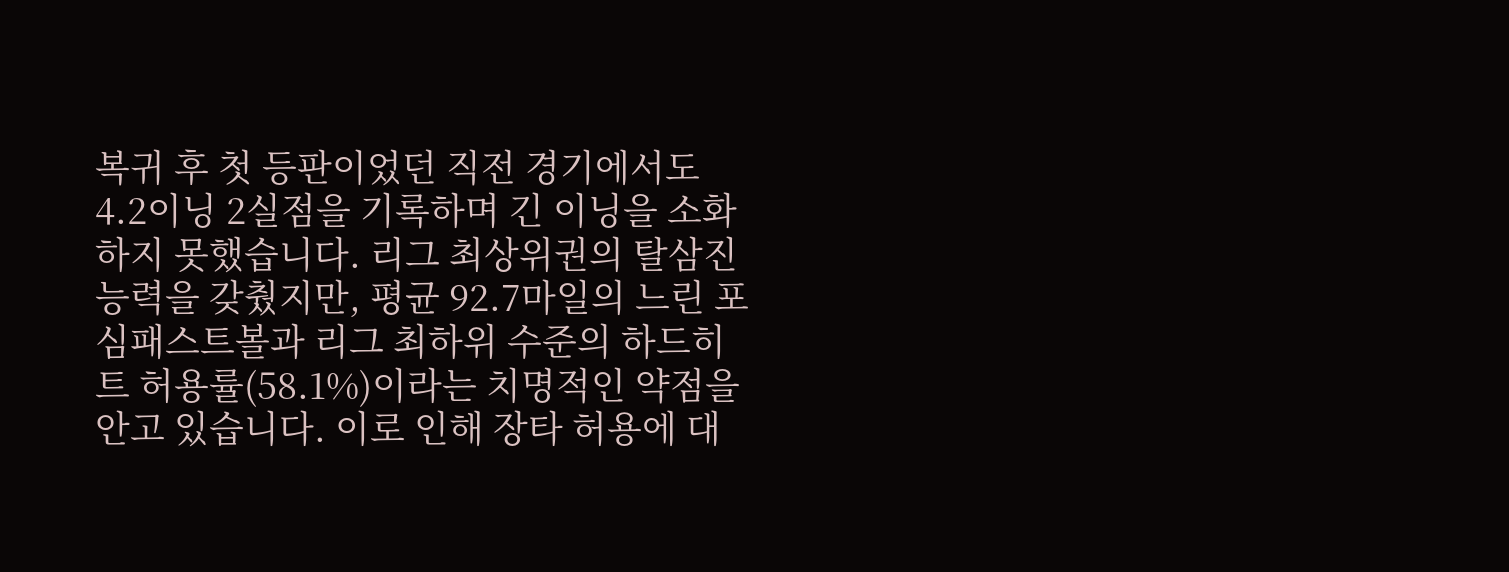복귀 후 첫 등판이었던 직전 경기에서도 4.2이닝 2실점을 기록하며 긴 이닝을 소화하지 못했습니다. 리그 최상위권의 탈삼진 능력을 갖췄지만, 평균 92.7마일의 느린 포심패스트볼과 리그 최하위 수준의 하드히트 허용률(58.1%)이라는 치명적인 약점을 안고 있습니다. 이로 인해 장타 허용에 대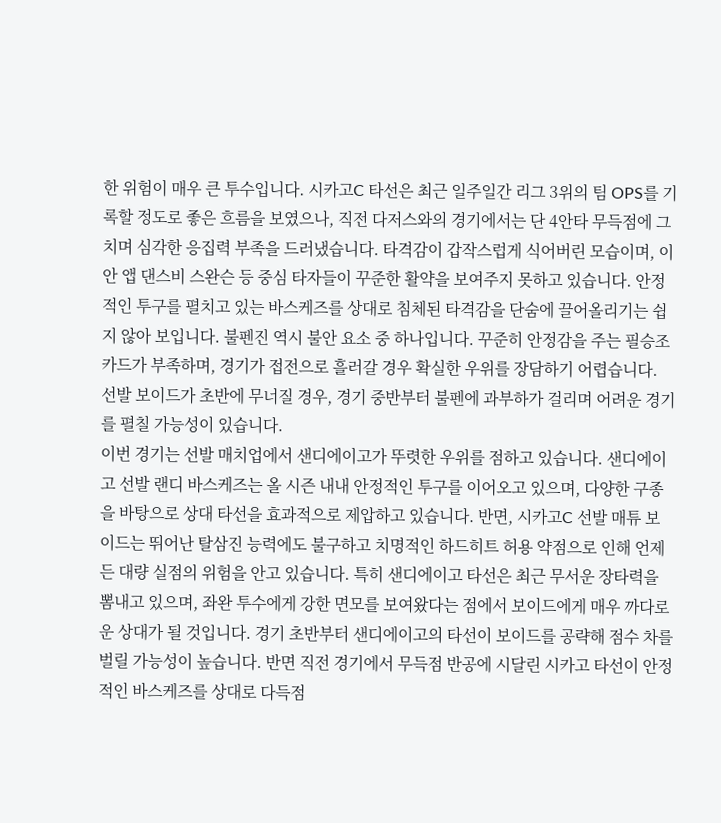한 위험이 매우 큰 투수입니다. 시카고C 타선은 최근 일주일간 리그 3위의 팀 OPS를 기록할 정도로 좋은 흐름을 보였으나, 직전 다저스와의 경기에서는 단 4안타 무득점에 그치며 심각한 응집력 부족을 드러냈습니다. 타격감이 갑작스럽게 식어버린 모습이며, 이안 앱 댄스비 스완슨 등 중심 타자들이 꾸준한 활약을 보여주지 못하고 있습니다. 안정적인 투구를 펼치고 있는 바스케즈를 상대로 침체된 타격감을 단숨에 끌어올리기는 쉽지 않아 보입니다. 불펜진 역시 불안 요소 중 하나입니다. 꾸준히 안정감을 주는 필승조 카드가 부족하며, 경기가 접전으로 흘러갈 경우 확실한 우위를 장담하기 어렵습니다. 선발 보이드가 초반에 무너질 경우, 경기 중반부터 불펜에 과부하가 걸리며 어려운 경기를 펼칠 가능성이 있습니다.
이번 경기는 선발 매치업에서 샌디에이고가 뚜렷한 우위를 점하고 있습니다. 샌디에이고 선발 랜디 바스케즈는 올 시즌 내내 안정적인 투구를 이어오고 있으며, 다양한 구종을 바탕으로 상대 타선을 효과적으로 제압하고 있습니다. 반면, 시카고C 선발 매튜 보이드는 뛰어난 탈삼진 능력에도 불구하고 치명적인 하드히트 허용 약점으로 인해 언제든 대량 실점의 위험을 안고 있습니다. 특히 샌디에이고 타선은 최근 무서운 장타력을 뽐내고 있으며, 좌완 투수에게 강한 면모를 보여왔다는 점에서 보이드에게 매우 까다로운 상대가 될 것입니다. 경기 초반부터 샌디에이고의 타선이 보이드를 공략해 점수 차를 벌릴 가능성이 높습니다. 반면 직전 경기에서 무득점 반공에 시달린 시카고 타선이 안정적인 바스케즈를 상대로 다득점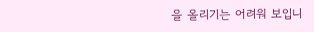을 올리기는 어려워 보입니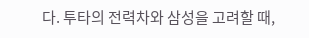다. 투타의 전력차와 삼성을 고려할 때,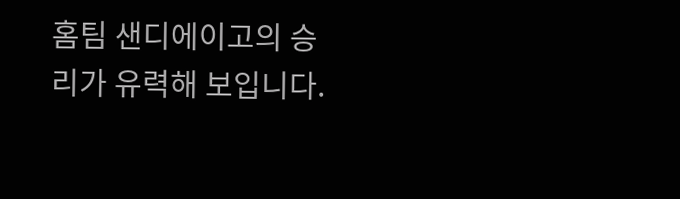홈팀 샌디에이고의 승리가 유력해 보입니다.